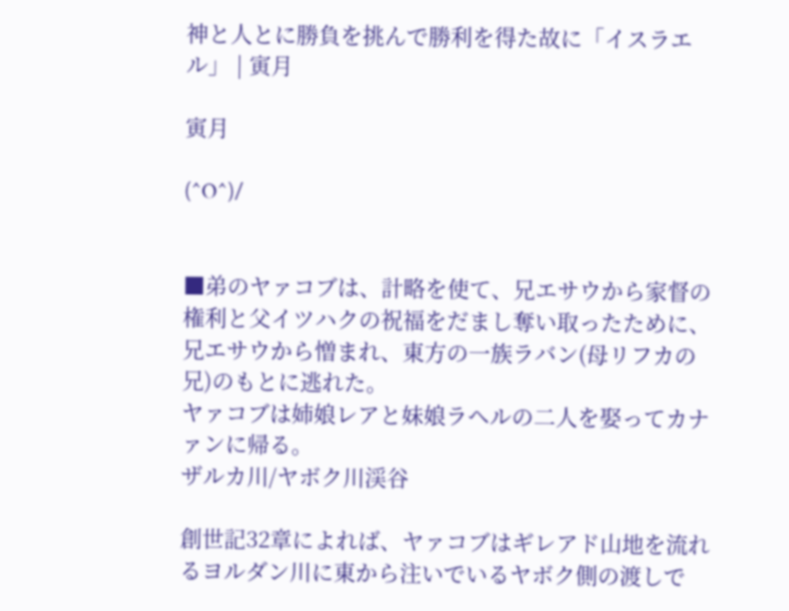神と人とに勝負を挑んで勝利を得た故に「イスラエル」 | 寅月

寅月

(^O^)/


■弟のヤァコブは、計略を使て、兄エサウから家督の権利と父イツハクの祝福をだまし奪い取ったために、兄エサウから憎まれ、東方の一族ラバン(母リフカの兄)のもとに逃れた。
ヤァコブは姉娘レアと妹娘ラヘルの二人を娶ってカナァンに帰る。
ザルカ川/ヤボク川渓谷

創世記32章によれば、ヤァコブはギレアド山地を流れるヨルダン川に東から注いでいるヤボク側の渡しで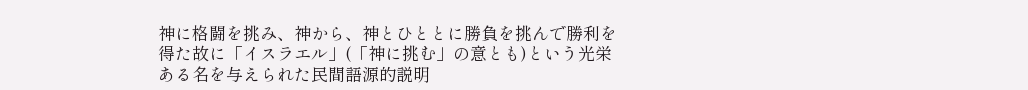神に格闘を挑み、神から、神とひととに勝負を挑んで勝利を得た故に「イスラエル」(「神に挑む」の意とも)という光栄ある名を与えられた民間語源的説明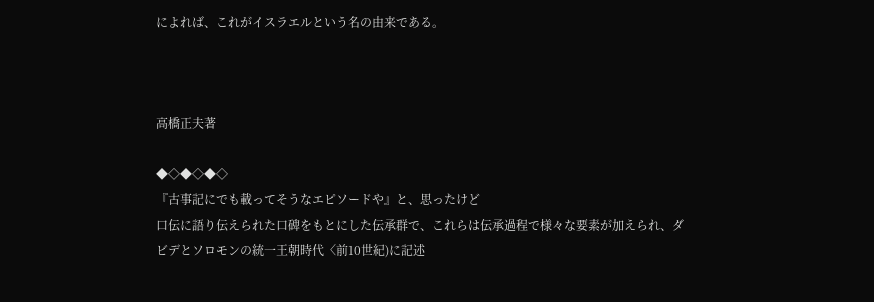によれば、これがイスラエルという名の由来である。



高橋正夫著

◆◇◆◇◆◇
『古事記にでも載ってそうなエピソードや』と、思ったけど
口伝に語り伝えられた口碑をもとにした伝承群で、これらは伝承過程で様々な要素が加えられ、ダビデとソロモンの統一王朝時代〈前10世紀)に記述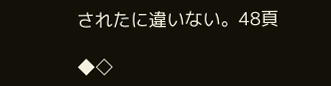されたに違いない。48頁

◆◇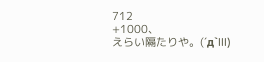712
+1000、
えらい隔たりや。(´д`lll)